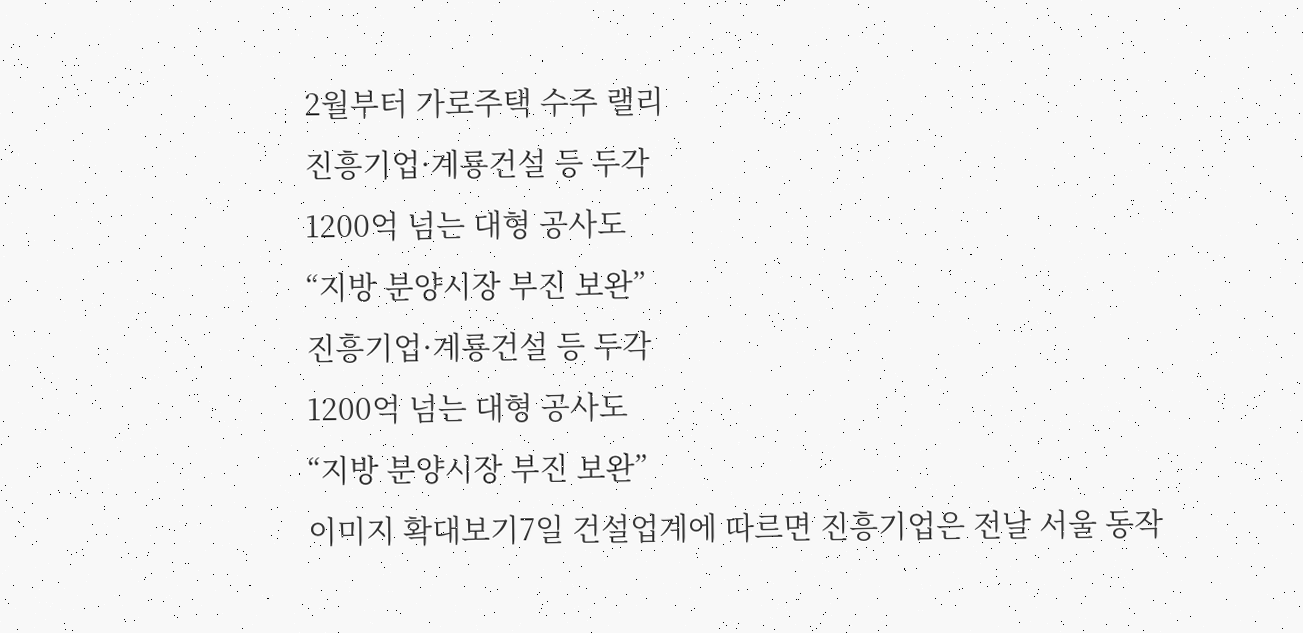2월부터 가로주택 수주 랠리
진흥기업·계룡건설 등 두각
1200억 넘는 대형 공사도
“지방 분양시장 부진 보완”
진흥기업·계룡건설 등 두각
1200억 넘는 대형 공사도
“지방 분양시장 부진 보완”
이미지 확대보기7일 건설업계에 따르면 진흥기업은 전날 서울 동작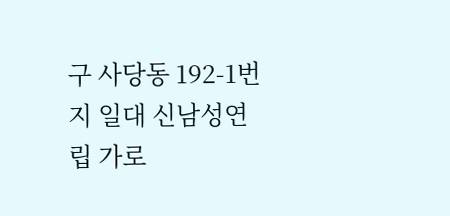구 사당동 192-1번지 일대 신남성연립 가로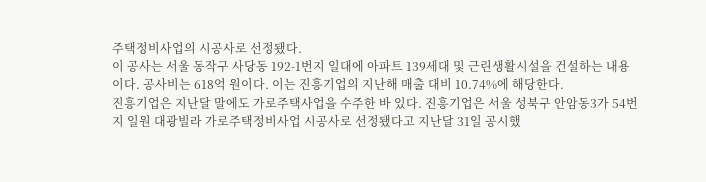주택정비사업의 시공사로 선정됐다.
이 공사는 서울 동작구 사당동 192-1번지 일대에 아파트 139세대 및 근린생활시설을 건설하는 내용이다. 공사비는 618억 원이다. 이는 진흥기업의 지난해 매출 대비 10.74%에 해당한다.
진흥기업은 지난달 말에도 가로주택사업을 수주한 바 있다. 진흥기업은 서울 성북구 안암동3가 54번지 일원 대광빌라 가로주택정비사업 시공사로 선정됐다고 지난달 31일 공시했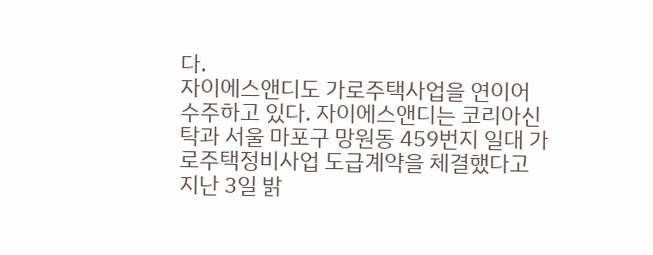다.
자이에스앤디도 가로주택사업을 연이어 수주하고 있다. 자이에스앤디는 코리아신탁과 서울 마포구 망원동 459번지 일대 가로주택정비사업 도급계약을 체결했다고 지난 3일 밝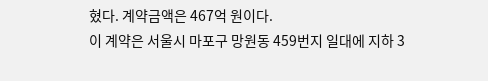혔다. 계약금액은 467억 원이다.
이 계약은 서울시 마포구 망원동 459번지 일대에 지하 3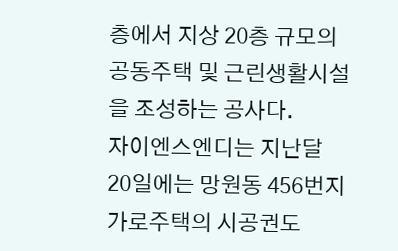층에서 지상 20층 규모의 공동주택 및 근린생활시설을 조성하는 공사다.
자이엔스엔디는 지난달 20일에는 망원동 456번지 가로주택의 시공권도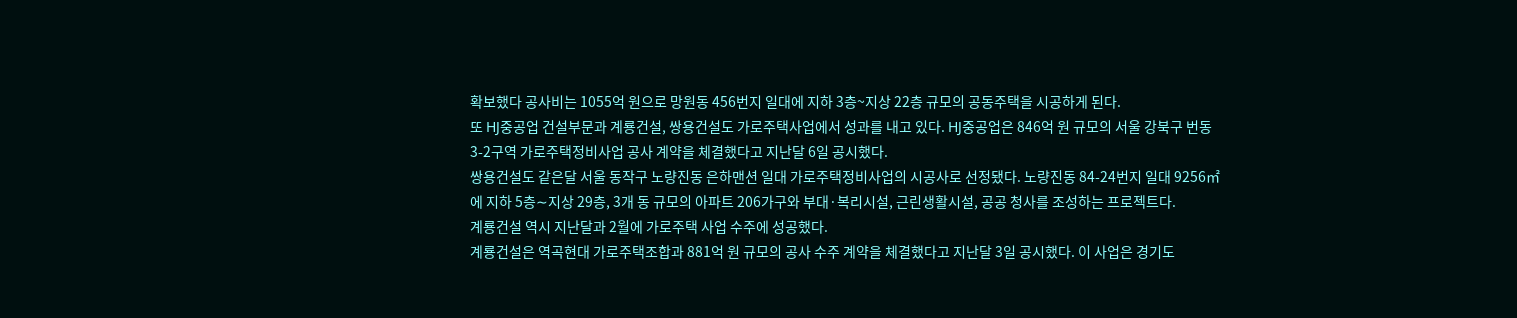확보했다 공사비는 1055억 원으로 망원동 456번지 일대에 지하 3층~지상 22층 규모의 공동주택을 시공하게 된다.
또 HJ중공업 건설부문과 계룡건설, 쌍용건설도 가로주택사업에서 성과를 내고 있다. HJ중공업은 846억 원 규모의 서울 강북구 번동 3-2구역 가로주택정비사업 공사 계약을 체결했다고 지난달 6일 공시했다.
쌍용건설도 같은달 서울 동작구 노량진동 은하맨션 일대 가로주택정비사업의 시공사로 선정됐다. 노량진동 84-24번지 일대 9256㎡에 지하 5층∼지상 29층, 3개 동 규모의 아파트 206가구와 부대·복리시설, 근린생활시설, 공공 청사를 조성하는 프로젝트다.
계룡건설 역시 지난달과 2월에 가로주택 사업 수주에 성공했다.
계룡건설은 역곡현대 가로주택조합과 881억 원 규모의 공사 수주 계약을 체결했다고 지난달 3일 공시했다. 이 사업은 경기도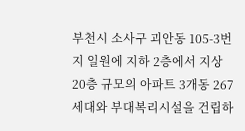부천시 소사구 괴안동 105-3번지 일원에 지하 2층에서 지상 20층 규모의 아파트 3개동 267세대와 부대복리시설을 건립하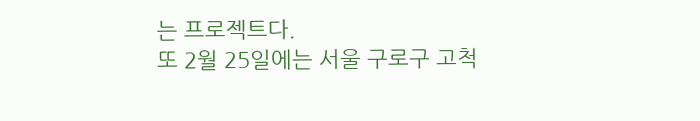는 프로젝트다.
또 2월 25일에는 서울 구로구 고척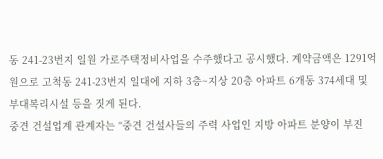동 241-23번지 일원 가로주택정비사업을 수주했다고 공시했다. 계약금액은 1291억 원으로 고척동 241-23번지 일대에 지하 3층~지상 20층 아파트 6개동 374세대 및 부대복리시설 등을 짓게 된다.
중견 건설업계 관계자는 “중견 건설사들의 주력 사업인 지방 아파트 분양이 부진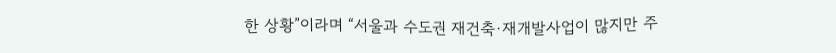한 상황”이라며 “서울과 수도권 재건축·재개발사업이 많지만 주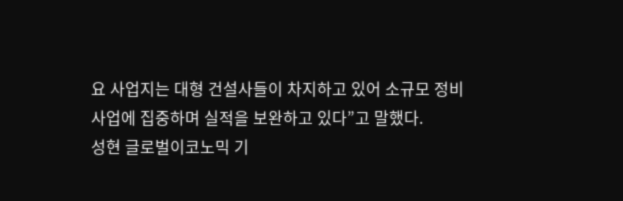요 사업지는 대형 건설사들이 차지하고 있어 소규모 정비사업에 집중하며 실적을 보완하고 있다”고 말했다.
성현 글로벌이코노믹 기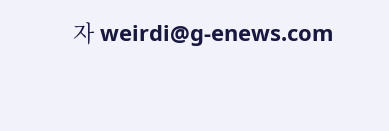자 weirdi@g-enews.com